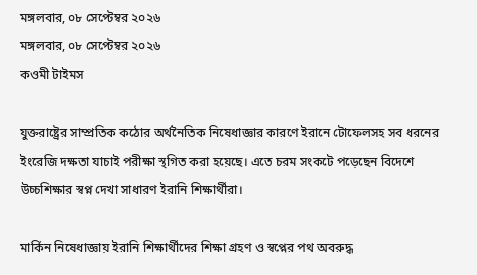মঙ্গলবার, ০৮ সেপ্টেম্বর ২০২৬
মঙ্গলবার, ০৮ সেপ্টেম্বর ২০২৬
কওমী টাইমস

যুক্তরাষ্ট্রের সাম্প্রতিক কঠোর অর্থনৈতিক নিষেধাজ্ঞার কারণে ইরানে টোফেলসহ সব ধরনের ইংরেজি দক্ষতা যাচাই পরীক্ষা স্থগিত করা হয়েছে। এতে চরম সংকটে পড়েছেন বিদেশে উচ্চশিক্ষার স্বপ্ন দেখা সাধারণ ইরানি শিক্ষার্থীরা।

মার্কিন নিষেধাজ্ঞায় ইরানি শিক্ষার্থীদের শিক্ষা গ্রহণ ও স্বপ্নের পথ অবরুদ্ধ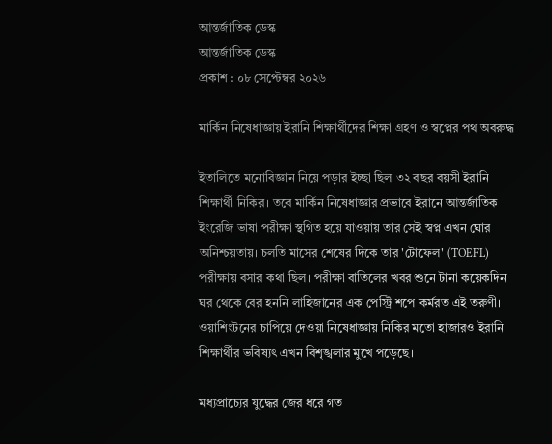আন্তর্জাতিক ডেস্ক
আন্তর্জাতিক ডেস্ক
প্রকাশ : ০৮ সেপ্টেম্বর ২০২৬

মার্কিন নিষেধাজ্ঞায় ইরানি শিক্ষার্থীদের শিক্ষা গ্রহণ ও স্বপ্নের পথ অবরুদ্ধ

ইতালিতে মনোবিজ্ঞান নিয়ে পড়ার ইচ্ছা ছিল ৩২ বছর বয়সী ইরানি শিক্ষার্থী নিকির। তবে মার্কিন নিষেধাজ্ঞার প্রভাবে ইরানে আন্তর্জাতিক ইংরেজি ভাষা পরীক্ষা স্থগিত হয়ে যাওয়ায় তার সেই স্বপ্ন এখন ঘোর অনিশ্চয়তায়। চলতি মাসের শেষের দিকে তার 'টোফেল' (TOEFL) পরীক্ষায় বসার কথা ছিল। পরীক্ষা বাতিলের খবর শুনে টানা কয়েকদিন ঘর থেকে বের হননি লাহিজানের এক পেস্ট্রি শপে কর্মরত এই তরুণী। ওয়াশিংটনের চাপিয়ে দেওয়া নিষেধাজ্ঞায় নিকির মতো হাজারও ইরানি শিক্ষার্থীর ভবিষ্যৎ এখন বিশৃঙ্খলার মুখে পড়েছে।

মধ্যপ্রাচ্যের যুদ্ধের জের ধরে গত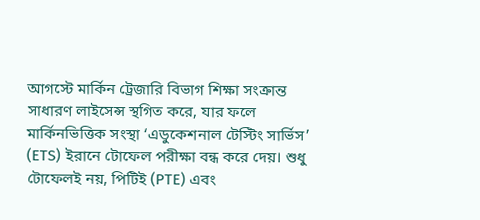আগস্টে মার্কিন ট্রেজারি বিভাগ শিক্ষা সংক্রান্ত সাধারণ লাইসেন্স স্থগিত করে, যার ফলে মার্কিনভিত্তিক সংস্থা ‘এডুকেশনাল টেস্টিং সার্ভিস’ (ETS) ইরানে টোফেল পরীক্ষা বন্ধ করে দেয়। শুধু টোফেলই নয়, পিটিই (PTE) এবং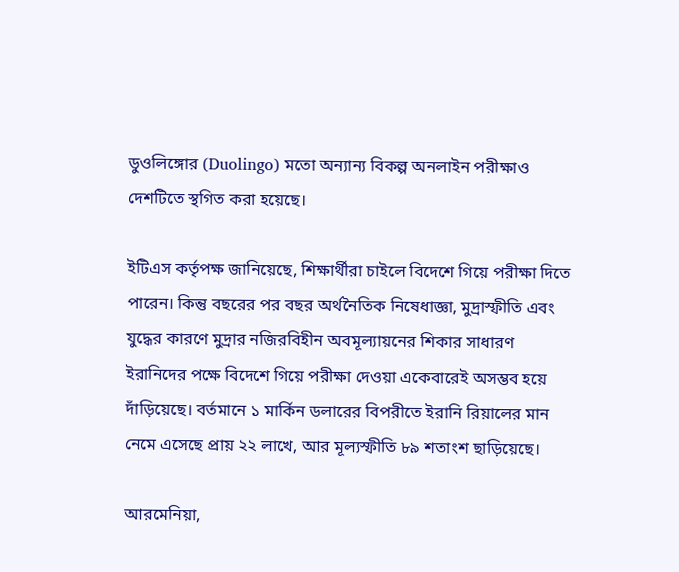ডুওলিঙ্গোর (Duolingo) মতো অন্যান্য বিকল্প অনলাইন পরীক্ষাও দেশটিতে স্থগিত করা হয়েছে।

ইটিএস কর্তৃপক্ষ জানিয়েছে, শিক্ষার্থীরা চাইলে বিদেশে গিয়ে পরীক্ষা দিতে পারেন। কিন্তু বছরের পর বছর অর্থনৈতিক নিষেধাজ্ঞা, মুদ্রাস্ফীতি এবং যুদ্ধের কারণে মুদ্রার নজিরবিহীন অবমূল্যায়নের শিকার সাধারণ ইরানিদের পক্ষে বিদেশে গিয়ে পরীক্ষা দেওয়া একেবারেই অসম্ভব হয়ে দাঁড়িয়েছে। বর্তমানে ১ মার্কিন ডলারের বিপরীতে ইরানি রিয়ালের মান নেমে এসেছে প্রায় ২২ লাখে, আর মূল্যস্ফীতি ৮৯ শতাংশ ছাড়িয়েছে।

আরমেনিয়া,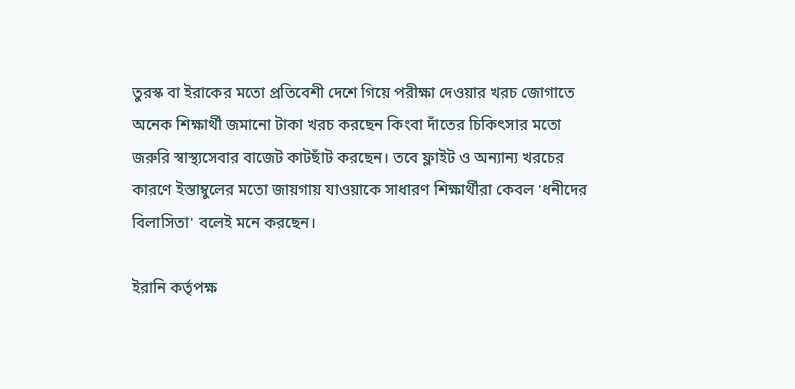তুরস্ক বা ইরাকের মতো প্রতিবেশী দেশে গিয়ে পরীক্ষা দেওয়ার খরচ জোগাতে অনেক শিক্ষার্থী জমানো টাকা খরচ করছেন কিংবা দাঁতের চিকিৎসার মতো জরুরি স্বাস্থ্যসেবার বাজেট কাটছাঁট করছেন। তবে ফ্লাইট ও অন্যান্য খরচের কারণে ইস্তাম্বুলের মতো জায়গায় যাওয়াকে সাধারণ শিক্ষার্থীরা কেবল 'ধনীদের বিলাসিতা' বলেই মনে করছেন।

ইরানি কর্তৃপক্ষ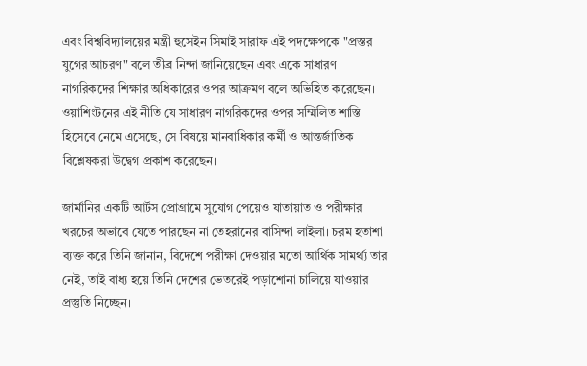এবং বিশ্ববিদ্যালয়ের মন্ত্রী হুসেইন সিমাই সারাফ এই পদক্ষেপকে "প্রস্তর যুগের আচরণ" বলে তীব্র নিন্দা জানিয়েছেন এবং একে সাধারণ নাগরিকদের শিক্ষার অধিকারের ওপর আক্রমণ বলে অভিহিত করেছেন। ওয়াশিংটনের এই নীতি যে সাধারণ নাগরিকদের ওপর সম্মিলিত শাস্তি হিসেবে নেমে এসেছে, সে বিষয়ে মানবাধিকার কর্মী ও আন্তর্জাতিক বিশ্লেষকরা উদ্বেগ প্রকাশ করেছেন।

জার্মানির একটি আর্টস প্রোগ্রামে সুযোগ পেয়েও যাতায়াত ও পরীক্ষার খরচের অভাবে যেতে পারছেন না তেহরানের বাসিন্দা লাইলা। চরম হতাশা ব্যক্ত করে তিনি জানান, বিদেশে পরীক্ষা দেওয়ার মতো আর্থিক সামর্থ্য তার নেই, তাই বাধ্য হয়ে তিনি দেশের ভেতরেই পড়াশোনা চালিয়ে যাওয়ার প্রস্তুতি নিচ্ছেন।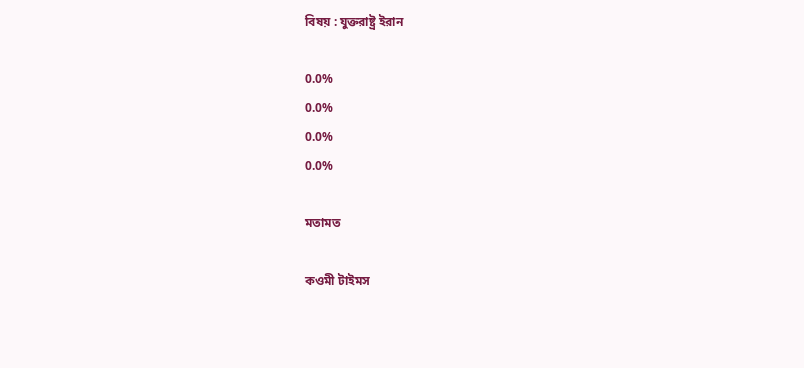বিষয় : যুক্তরাষ্ট্র ইরান

0.0%
0.0%
0.0%
0.0%

মতামত

কওমী টাইমস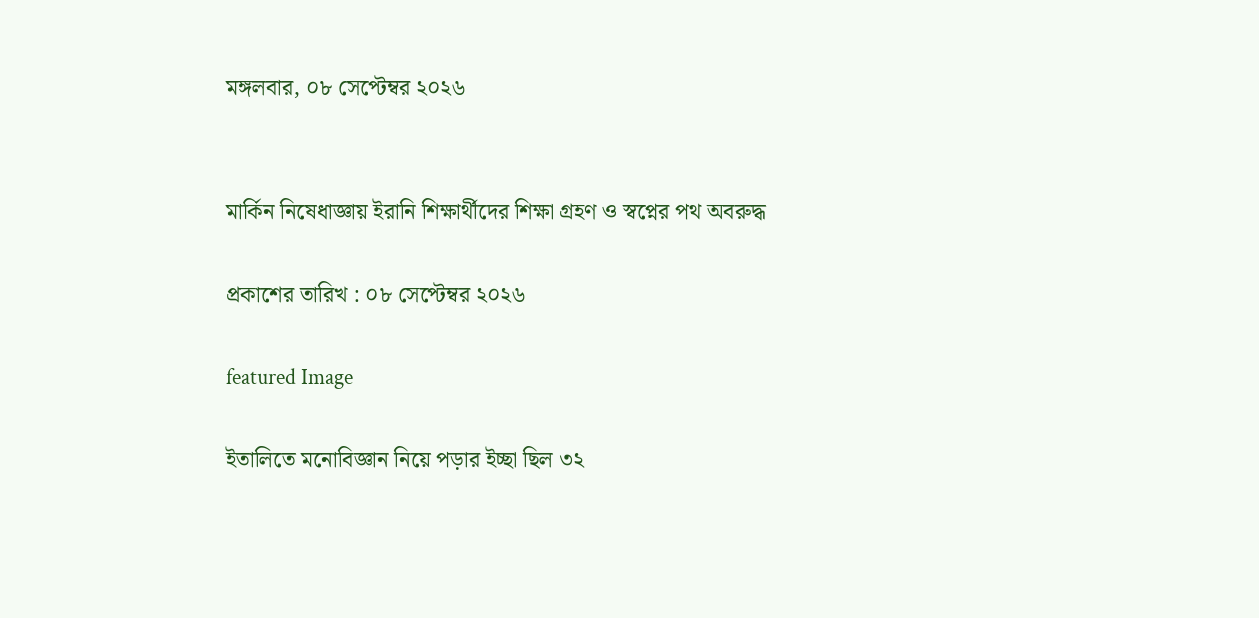মঙ্গলবার, ০৮ সেপ্টেম্বর ২০২৬


মার্কিন নিষেধাজ্ঞায় ইরানি শিক্ষার্থীদের শিক্ষা গ্রহণ ও স্বপ্নের পথ অবরুদ্ধ

প্রকাশের তারিখ : ০৮ সেপ্টেম্বর ২০২৬

featured Image

ইতালিতে মনোবিজ্ঞান নিয়ে পড়ার ইচ্ছা ছিল ৩২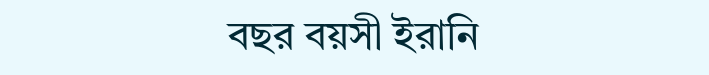বছর বয়সী ইরানি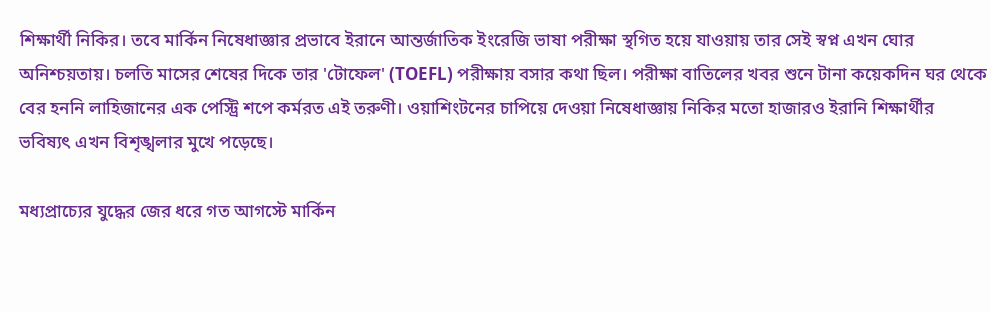শিক্ষার্থী নিকির। তবে মার্কিন নিষেধাজ্ঞার প্রভাবে ইরানে আন্তর্জাতিক ইংরেজি ভাষা পরীক্ষা স্থগিত হয়ে যাওয়ায় তার সেই স্বপ্ন এখন ঘোর অনিশ্চয়তায়। চলতি মাসের শেষের দিকে তার 'টোফেল' (TOEFL) পরীক্ষায় বসার কথা ছিল। পরীক্ষা বাতিলের খবর শুনে টানা কয়েকদিন ঘর থেকে বের হননি লাহিজানের এক পেস্ট্রি শপে কর্মরত এই তরুণী। ওয়াশিংটনের চাপিয়ে দেওয়া নিষেধাজ্ঞায় নিকির মতো হাজারও ইরানি শিক্ষার্থীর ভবিষ্যৎ এখন বিশৃঙ্খলার মুখে পড়েছে।

মধ্যপ্রাচ্যের যুদ্ধের জের ধরে গত আগস্টে মার্কিন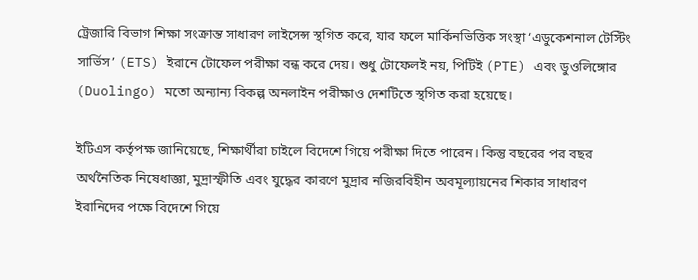ট্রেজারি বিভাগ শিক্ষা সংক্রান্ত সাধারণ লাইসেন্স স্থগিত করে, যার ফলে মার্কিনভিত্তিক সংস্থা ‘এডুকেশনাল টেস্টিং সার্ভিস’ (ETS) ইরানে টোফেল পরীক্ষা বন্ধ করে দেয়। শুধু টোফেলই নয়, পিটিই (PTE) এবং ডুওলিঙ্গোর (Duolingo) মতো অন্যান্য বিকল্প অনলাইন পরীক্ষাও দেশটিতে স্থগিত করা হয়েছে।

ইটিএস কর্তৃপক্ষ জানিয়েছে, শিক্ষার্থীরা চাইলে বিদেশে গিয়ে পরীক্ষা দিতে পারেন। কিন্তু বছরের পর বছর অর্থনৈতিক নিষেধাজ্ঞা, মুদ্রাস্ফীতি এবং যুদ্ধের কারণে মুদ্রার নজিরবিহীন অবমূল্যায়নের শিকার সাধারণ ইরানিদের পক্ষে বিদেশে গিয়ে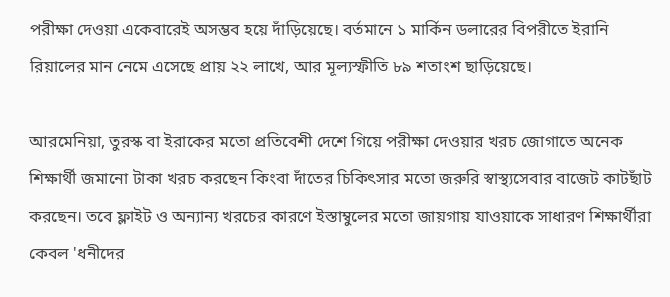পরীক্ষা দেওয়া একেবারেই অসম্ভব হয়ে দাঁড়িয়েছে। বর্তমানে ১ মার্কিন ডলারের বিপরীতে ইরানি রিয়ালের মান নেমে এসেছে প্রায় ২২ লাখে, আর মূল্যস্ফীতি ৮৯ শতাংশ ছাড়িয়েছে।

আরমেনিয়া, তুরস্ক বা ইরাকের মতো প্রতিবেশী দেশে গিয়ে পরীক্ষা দেওয়ার খরচ জোগাতে অনেক শিক্ষার্থী জমানো টাকা খরচ করছেন কিংবা দাঁতের চিকিৎসার মতো জরুরি স্বাস্থ্যসেবার বাজেট কাটছাঁট করছেন। তবে ফ্লাইট ও অন্যান্য খরচের কারণে ইস্তাম্বুলের মতো জায়গায় যাওয়াকে সাধারণ শিক্ষার্থীরা কেবল 'ধনীদের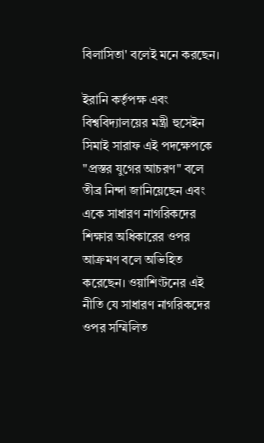বিলাসিতা' বলেই মনে করছেন।

ইরানি কর্তৃপক্ষ এবং বিশ্ববিদ্যালয়ের মন্ত্রী হুসেইন সিমাই সারাফ এই পদক্ষেপকে "প্রস্তর যুগের আচরণ" বলে তীব্র নিন্দা জানিয়েছেন এবং একে সাধারণ নাগরিকদের শিক্ষার অধিকারের ওপর আক্রমণ বলে অভিহিত করেছেন। ওয়াশিংটনের এই নীতি যে সাধারণ নাগরিকদের ওপর সম্মিলিত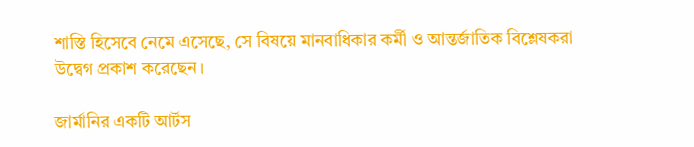শাস্তি হিসেবে নেমে এসেছে, সে বিষয়ে মানবাধিকার কর্মী ও আন্তর্জাতিক বিশ্লেষকরা উদ্বেগ প্রকাশ করেছেন।

জার্মানির একটি আর্টস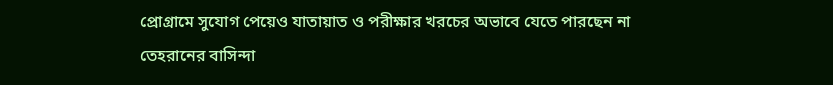প্রোগ্রামে সুযোগ পেয়েও যাতায়াত ও পরীক্ষার খরচের অভাবে যেতে পারছেন না তেহরানের বাসিন্দা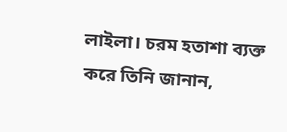লাইলা। চরম হতাশা ব্যক্ত করে তিনি জানান,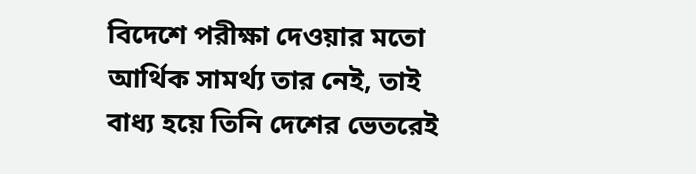বিদেশে পরীক্ষা দেওয়ার মতো আর্থিক সামর্থ্য তার নেই, তাই বাধ্য হয়ে তিনি দেশের ভেতরেই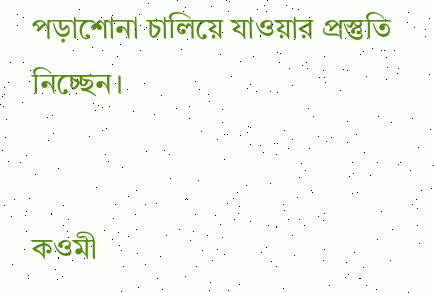পড়াশোনা চালিয়ে যাওয়ার প্রস্তুতি নিচ্ছেন।


কওমী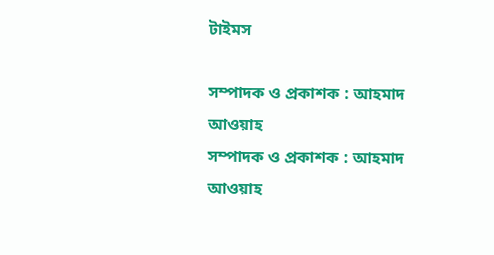টাইমস

সম্পাদক ও প্রকাশক : আহমাদ আওয়াহ
সম্পাদক ও প্রকাশক : আহমাদ আওয়াহ